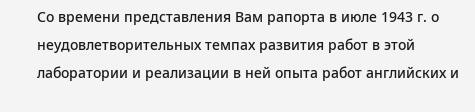Со времени представления Вам рапорта в июле 1943 г. о неудовлетворительных темпах развития работ в этой лаборатории и реализации в ней опыта работ английских и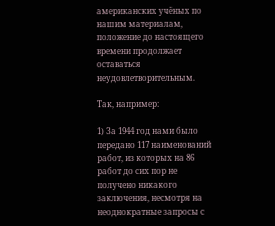американских учёных по нашим материалам, положение до настоящего времени продолжает оставаться неудовлетворительным.

Так, например:

1) За 1944 год нами было передано 117 наименований работ, из которых на 86 работ до сих пор не получено никакого заключения, несмотря на неоднократные запросы с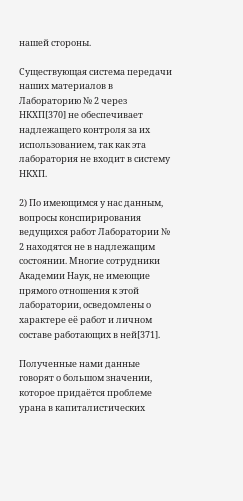нашей стороны.

Существующая система передачи наших материалов в Лабораторию № 2 через НКХП[370] не обеспечивает надлежащего контроля за их использованием, так как эта лаборатория не входит в систему НКХП.

2) По имеющимся у нас данным, вопросы конспирирования ведущихся работ Лаборатории № 2 находятся не в надлежащим состоянии. Многие сотрудники Академии Наук, не имеющие прямого отношения к этой лаборатории, осведомлены о характере её работ и личном составе работающих в ней[371].

Полученные нами данные говорят о большом значении, которое придаётся проблеме урана в капиталистических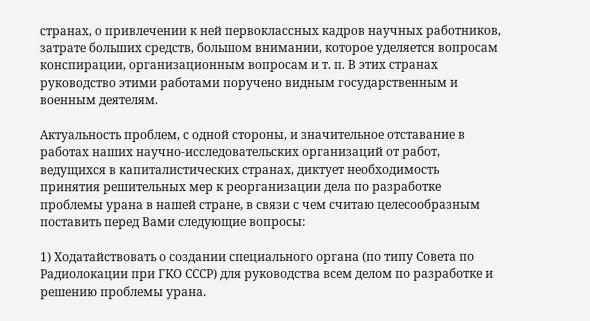странах, о привлечении к ней первоклассных кадров научных работников, затрате больших средств, большом внимании, которое уделяется вопросам конспирации, организационным вопросам и т. п. В этих странах руководство этими работами поручено видным государственным и военным деятелям.

Актуальность проблем, с одной стороны, и значительное отставание в работах наших научно-исследовательских организаций от работ, ведущихся в капиталистических странах, диктует необходимость принятия решительных мер к реорганизации дела по разработке проблемы урана в нашей стране, в связи с чем считаю целесообразным поставить перед Вами следующие вопросы:

1) Ходатайствовать о создании специального органа (по типу Совета по Радиолокации при ГКО СССР) для руководства всем делом по разработке и решению проблемы урана.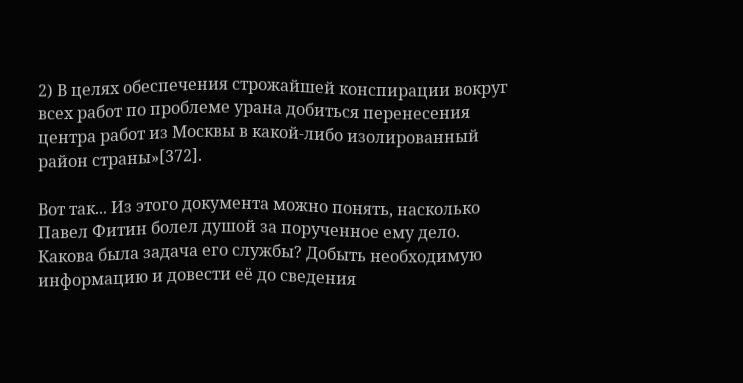2) В целях обеспечения строжайшей конспирации вокруг всех работ по проблеме урана добиться перенесения центра работ из Москвы в какой-либо изолированный район страны»[372].

Вот так... Из этого документа можно понять, насколько Павел Фитин болел душой за порученное ему дело. Какова была задача его службы? Добыть необходимую информацию и довести её до сведения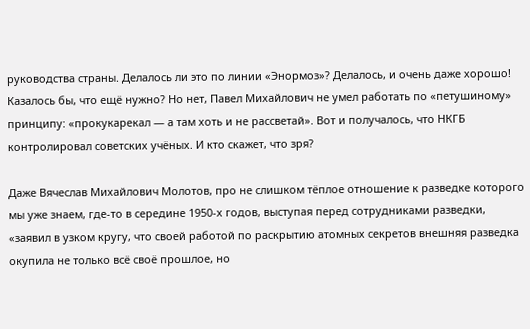руководства страны. Делалось ли это по линии «Энормоз»? Делалось, и очень даже хорошо! Казалось бы, что ещё нужно? Но нет, Павел Михайлович не умел работать по «петушиному» принципу: «прокукарекал — а там хоть и не рассветай». Вот и получалось, что НКГБ контролировал советских учёных. И кто скажет, что зря?

Даже Вячеслав Михайлович Молотов, про не слишком тёплое отношение к разведке которого мы уже знаем, где-то в середине 1950-х годов, выступая перед сотрудниками разведки, «заявил в узком кругу, что своей работой по раскрытию атомных секретов внешняя разведка окупила не только всё своё прошлое, но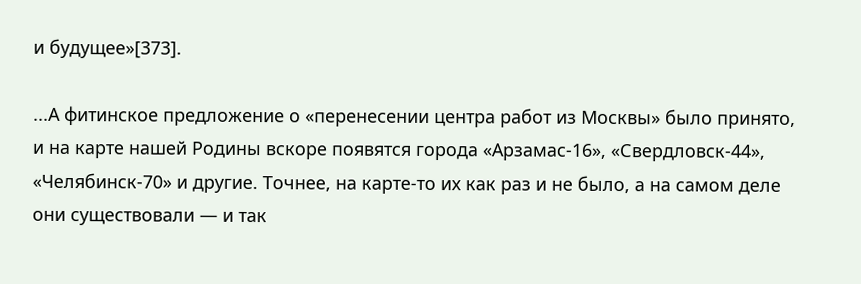и будущее»[373].

...А фитинское предложение о «перенесении центра работ из Москвы» было принято, и на карте нашей Родины вскоре появятся города «Арзамас-16», «Свердловск-44», «Челябинск-70» и другие. Точнее, на карте-то их как раз и не было, а на самом деле они существовали — и так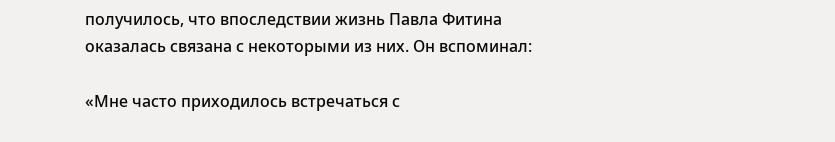получилось, что впоследствии жизнь Павла Фитина оказалась связана с некоторыми из них. Он вспоминал:

«Мне часто приходилось встречаться с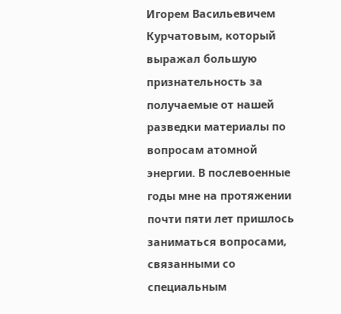Игорем Васильевичем Курчатовым, который выражал большую признательность за получаемые от нашей разведки материалы по вопросам атомной энергии. В послевоенные годы мне на протяжении почти пяти лет пришлось заниматься вопросами, связанными со специальным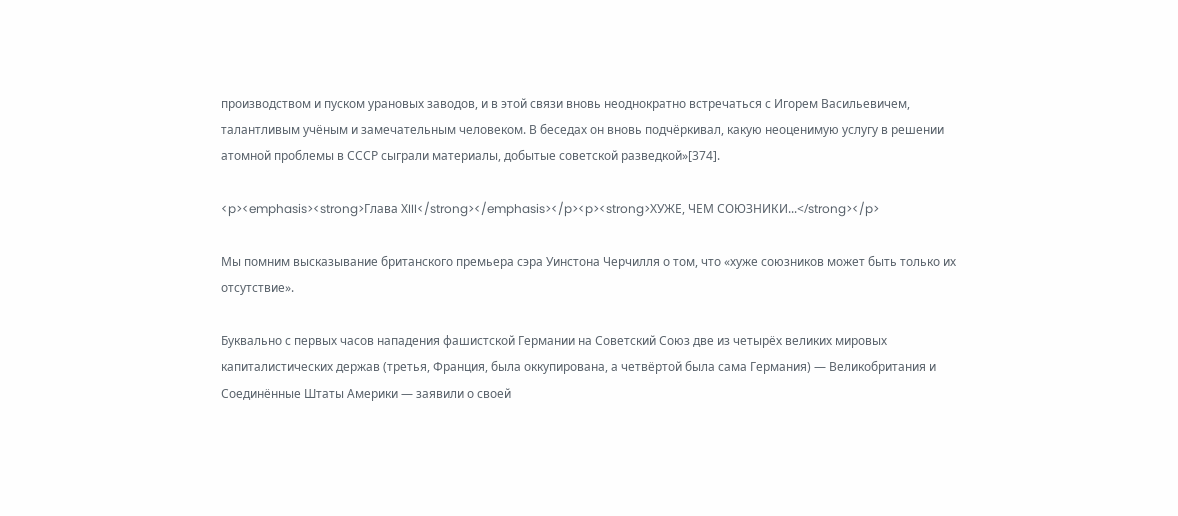производством и пуском урановых заводов, и в этой связи вновь неоднократно встречаться с Игорем Васильевичем, талантливым учёным и замечательным человеком. В беседах он вновь подчёркивал, какую неоценимую услугу в решении атомной проблемы в СССР сыграли материалы, добытые советской разведкой»[374].

<p><emphasis><strong>Глава ХIII</strong></emphasis></p><p><strong>ХУЖЕ, ЧЕМ СОЮЗНИКИ...</strong></p>

Мы помним высказывание британского премьера сэра Уинстона Черчилля о том, что «хуже союзников может быть только их отсутствие».

Буквально с первых часов нападения фашистской Германии на Советский Союз две из четырёх великих мировых капиталистических держав (третья, Франция, была оккупирована, а четвёртой была сама Германия) — Великобритания и Соединённые Штаты Америки — заявили о своей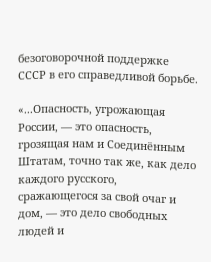безоговорочной поддержке СССР в его справедливой борьбе.

«...Опасность, угрожающая России, — это опасность, грозящая нам и Соединённым Штатам, точно так же, как дело каждого русского, сражающегося за свой очаг и дом, — это дело свободных людей и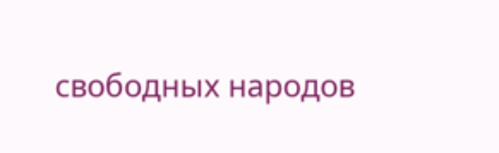свободных народов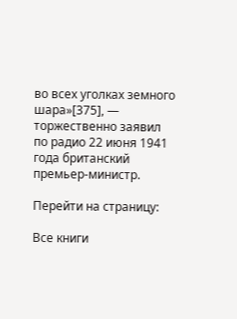во всех уголках земного шара»[375], — торжественно заявил по радио 22 июня 1941 года британский премьер-министр.

Перейти на страницу:

Все книги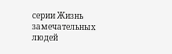серии Жизнь замечательных людей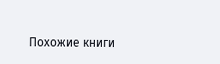Похожие книги